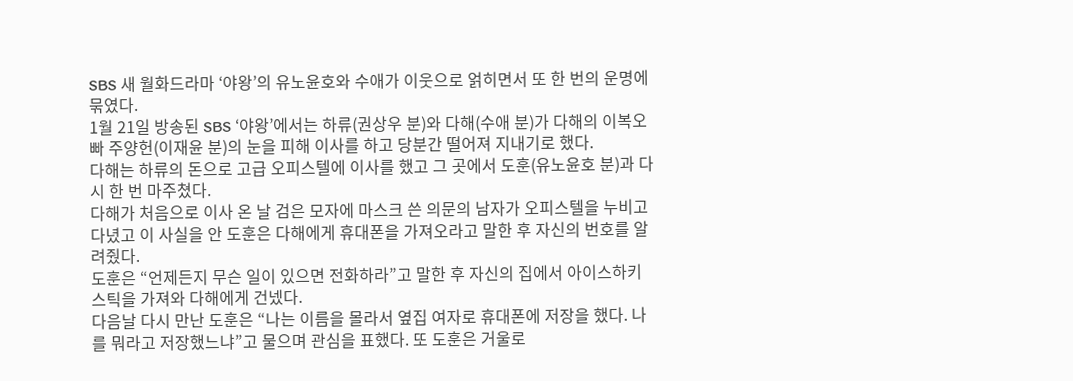SBS 새 월화드라마 ‘야왕’의 유노윤호와 수애가 이웃으로 얽히면서 또 한 번의 운명에 묶였다.
1월 21일 방송된 SBS ‘야왕’에서는 하류(권상우 분)와 다해(수애 분)가 다해의 이복오빠 주양헌(이재윤 분)의 눈을 피해 이사를 하고 당분간 떨어져 지내기로 했다.
다해는 하류의 돈으로 고급 오피스텔에 이사를 했고 그 곳에서 도훈(유노윤호 분)과 다시 한 번 마주쳤다.
다해가 처음으로 이사 온 날 검은 모자에 마스크 쓴 의문의 남자가 오피스텔을 누비고 다녔고 이 사실을 안 도훈은 다해에게 휴대폰을 가져오라고 말한 후 자신의 번호를 알려줬다.
도훈은 “언제든지 무슨 일이 있으면 전화하라”고 말한 후 자신의 집에서 아이스하키 스틱을 가져와 다해에게 건넸다.
다음날 다시 만난 도훈은 “나는 이름을 몰라서 옆집 여자로 휴대폰에 저장을 했다. 나를 뭐라고 저장했느냐”고 물으며 관심을 표했다. 또 도훈은 거울로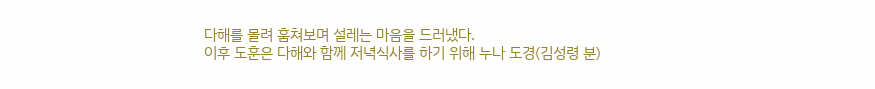다해를 몰려 훔쳐보며 설레는 마음을 드러냈다.
이후 도훈은 다해와 함께 저녁식사를 하기 위해 누나 도경(김성령 분)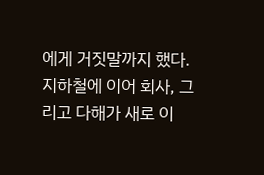에게 거짓말까지 했다.
지하철에 이어 회사, 그리고 다해가 새로 이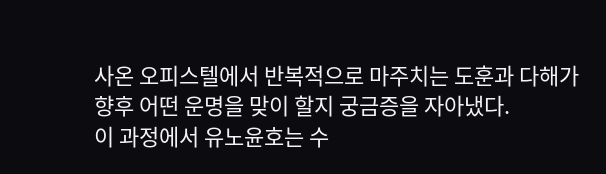사온 오피스텔에서 반복적으로 마주치는 도훈과 다해가 향후 어떤 운명을 맞이 할지 궁금증을 자아냈다.
이 과정에서 유노윤호는 수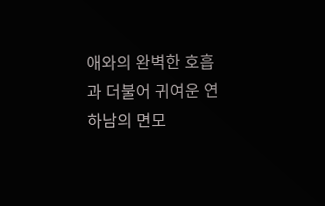애와의 완벽한 호흡과 더불어 귀여운 연하남의 면모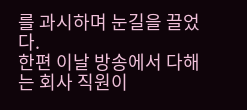를 과시하며 눈길을 끌었다.
한편 이날 방송에서 다해는 회사 직원이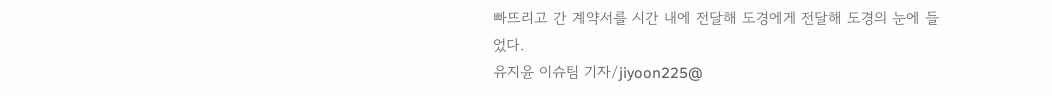빠뜨리고 간 계약서를 시간 내에 전달해 도경에게 전달해 도경의 눈에 들었다.
유지윤 이슈팀 기자/jiyoon225@